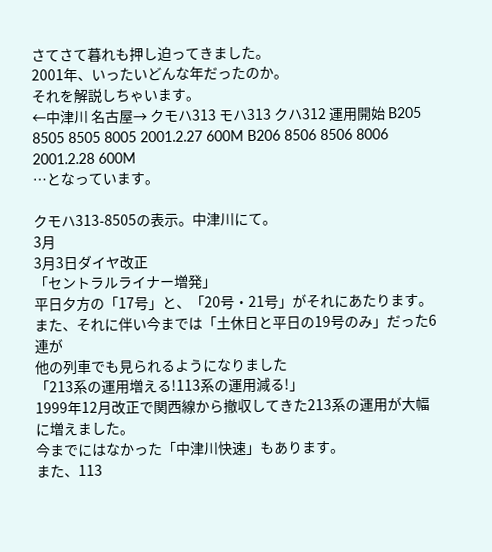さてさて暮れも押し迫ってきました。
2001年、いったいどんな年だったのか。
それを解説しちゃいます。
←中津川 名古屋→ クモハ313 モハ313 クハ312 運用開始 B205 8505 8505 8005 2001.2.27 600M B206 8506 8506 8006 2001.2.28 600M
…となっています。

クモハ313-8505の表示。中津川にて。
3月
3月3日ダイヤ改正
「セントラルライナー増発」
平日夕方の「17号」と、「20号・21号」がそれにあたります。
また、それに伴い今までは「土休日と平日の19号のみ」だった6連が
他の列車でも見られるようになりました
「213系の運用増える!113系の運用減る!」
1999年12月改正で関西線から撤収してきた213系の運用が大幅に増えました。
今までにはなかった「中津川快速」もあります。
また、113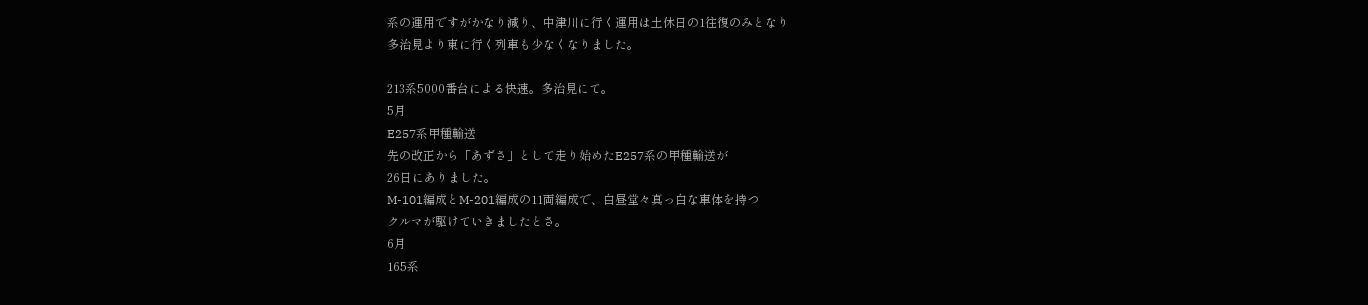系の運用ですがかなり減り、中津川に行く運用は土休日の1往復のみとなり
多治見より東に行く列車も少なくなりました。

213系5000番台による快速。多治見にて。
5月
E257系甲種輸送
先の改正から「あずさ」として走り始めたE257系の甲種輸送が
26日にありました。
M-101編成とM-201編成の11両編成で、白昼堂々真っ白な車体を持つ
クルマが駆けていきましたとさ。
6月
165系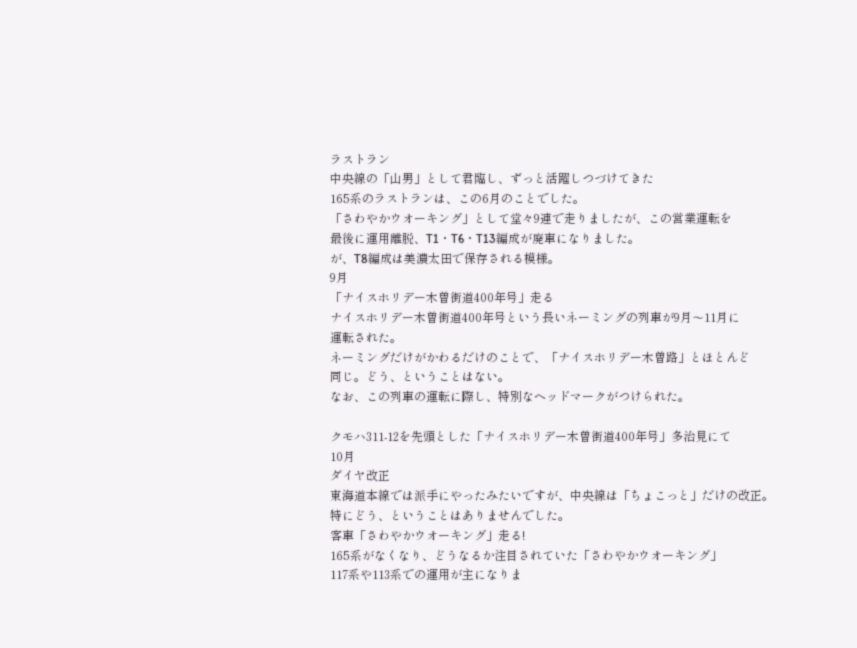ラストラン
中央線の「山男」として君臨し、ずっと活躍しつづけてきた
165系のラストランは、この6月のことでした。
「さわやかウオーキング」として堂々9連で走りましたが、この営業運転を
最後に運用離脱、T1・T6・T13編成が廃車になりました。
が、T8編成は美濃太田で保存される模様。
9月
「ナイスホリデー木曽街道400年号」走る
ナイスホリデー木曽街道400年号という長いネーミングの列車が9月〜11月に
運転された。
ネーミングだけがかわるだけのことで、「ナイスホリデー木曽路」とほとんど
同じ。どう、ということはない。
なお、この列車の運転に際し、特別なヘッドマークがつけられた。

クモハ311-12を先頭とした「ナイスホリデー木曽街道400年号」多治見にて
10月
ダイヤ改正
東海道本線では派手にやったみたいですが、中央線は「ちょこっと」だけの改正。
特にどう、ということはありませんでした。
客車「さわやかウオーキング」走る!
165系がなくなり、どうなるか注目されていた「さわやかウオーキング」
117系や113系での運用が主になりま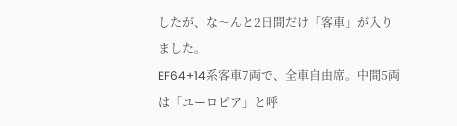したが、な〜んと2日間だけ「客車」が入りました。
EF64+14系客車7両で、全車自由席。中間5両は「ユーロピア」と呼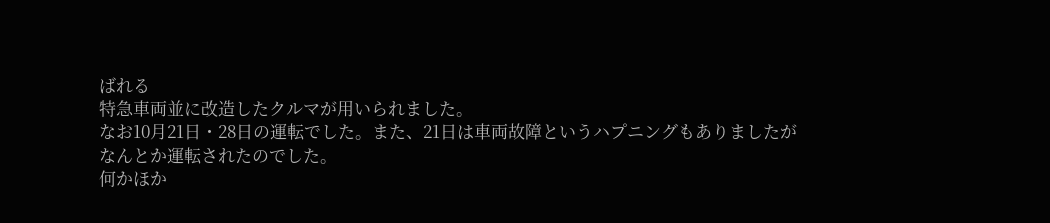ばれる
特急車両並に改造したクルマが用いられました。
なお10月21日・28日の運転でした。また、21日は車両故障というハプニングもありましたが
なんとか運転されたのでした。
何かほか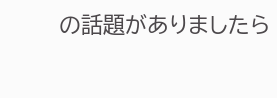の話題がありましたら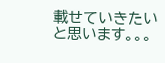載せていきたいと思います。。。